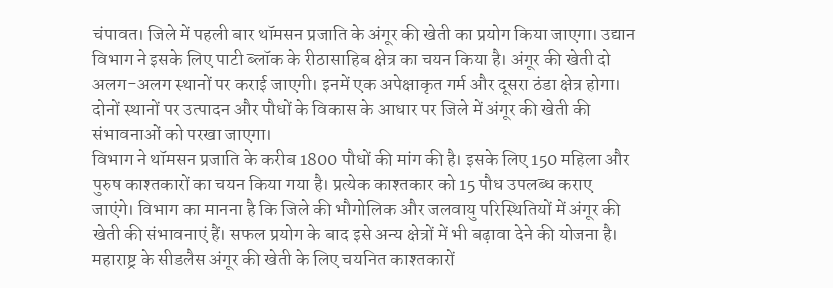चंपावत। जिले में पहली बार थॉमसन प्रजाति के अंगूर की खेती का प्रयोग किया जाएगा। उद्यान विभाग ने इसके लिए पाटी ब्लॉक के रीठासाहिब क्षेत्र का चयन किया है। अंगूर की खेती दो अलग-अलग स्थानों पर कराई जाएगी। इनमें एक अपेक्षाकृत गर्म और दूसरा ठंडा क्षेत्र होगा। दोनों स्थानों पर उत्पादन और पौधों के विकास के आधार पर जिले में अंगूर की खेती की संभावनाओं को परखा जाएगा।
विभाग ने थॉमसन प्रजाति के करीब 1800 पौधों की मांग की है। इसके लिए 150 महिला और पुरुष काश्तकारों का चयन किया गया है। प्रत्येक काश्तकार को 15 पौध उपलब्ध कराए जाएंगे। विभाग का मानना है कि जिले की भौगोलिक और जलवायु परिस्थितियों में अंगूर की खेती की संभावनाएं हैं। सफल प्रयोग के बाद इसे अन्य क्षेत्रों में भी बढ़ावा देने की योजना है। महाराष्ट्र के सीडलैस अंगूर की खेती के लिए चयनित काश्तकारों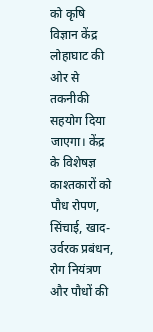को कृषि विज्ञान केंद्र लोहाघाट की ओर से तकनीकी सहयोग दिया जाएगा। केंद्र के विशेषज्ञ काश्तकारों को पौध रोपण, सिंचाई, खाद-उर्वरक प्रबंधन, रोग नियंत्रण और पौधों की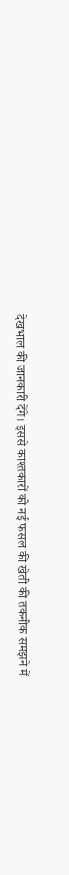देखभाल की जानकारी देंगे। इससे काश्तकारों को नई फसल की खेती की तकनीक समझने में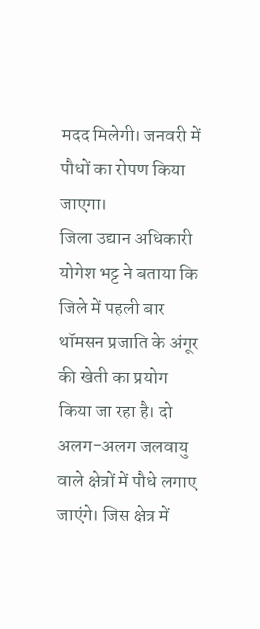मदद मिलेगी। जनवरी में पौधों का रोपण किया जाएगा।
जिला उद्यान अधिकारी योगेश भट्ट ने बताया कि जिले में पहली बार थॉमसन प्रजाति के अंगूर की खेती का प्रयोग किया जा रहा है। दो अलग-अलग जलवायु वाले क्षेत्रों में पौधे लगाए जाएंगे। जिस क्षेत्र में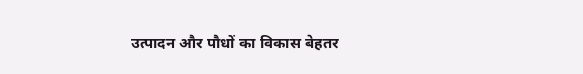उत्पादन और पौधों का विकास बेहतर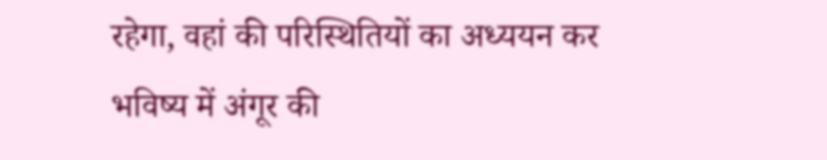रहेगा, वहां की परिस्थितियों का अध्ययन कर भविष्य में अंगूर की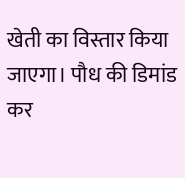खेती का विस्तार किया जाएगा। पौध की डिमांड कर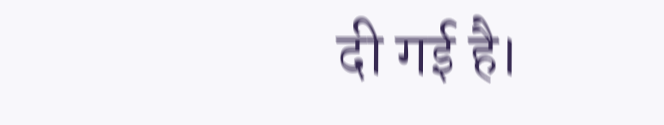दी गई है।